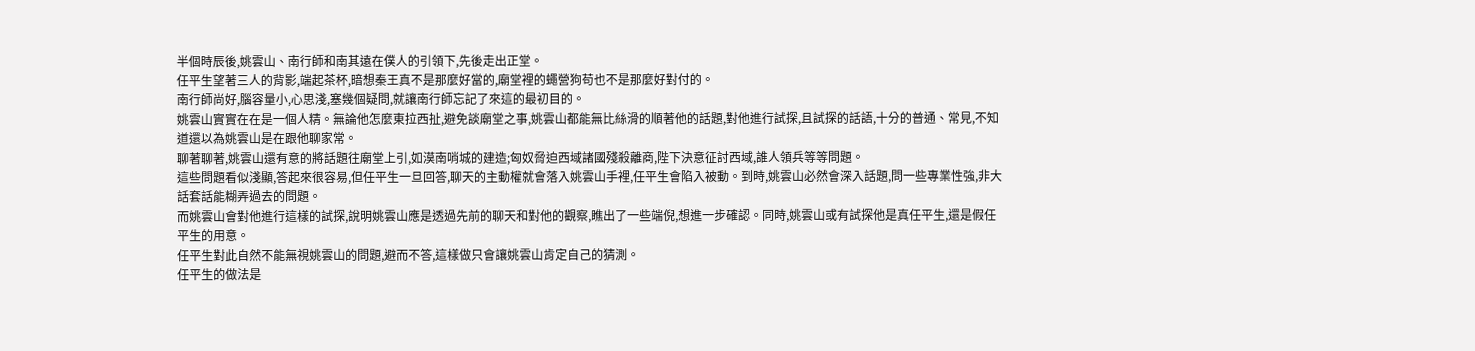半個時辰後,姚雲山、南行師和南其遠在僕人的引領下,先後走出正堂。
任平生望著三人的背影,端起茶杯,暗想秦王真不是那麼好當的,廟堂裡的蠅營狗苟也不是那麼好對付的。
南行師尚好,腦容量小,心思淺,塞幾個疑問,就讓南行師忘記了來這的最初目的。
姚雲山實實在在是一個人精。無論他怎麼東拉西扯,避免談廟堂之事,姚雲山都能無比絲滑的順著他的話題,對他進行試探,且試探的話語,十分的普通、常見,不知道還以為姚雲山是在跟他聊家常。
聊著聊著,姚雲山還有意的將話題往廟堂上引,如漠南哨城的建造;匈奴脅迫西域諸國殘殺離商,陛下決意征討西域,誰人領兵等等問題。
這些問題看似淺顯,答起來很容易,但任平生一旦回答,聊天的主動權就會落入姚雲山手裡,任平生會陷入被動。到時,姚雲山必然會深入話題,問一些專業性強,非大話套話能糊弄過去的問題。
而姚雲山會對他進行這樣的試探,說明姚雲山應是透過先前的聊天和對他的觀察,瞧出了一些端倪,想進一步確認。同時,姚雲山或有試探他是真任平生,還是假任平生的用意。
任平生對此自然不能無視姚雲山的問題,避而不答,這樣做只會讓姚雲山肯定自己的猜測。
任平生的做法是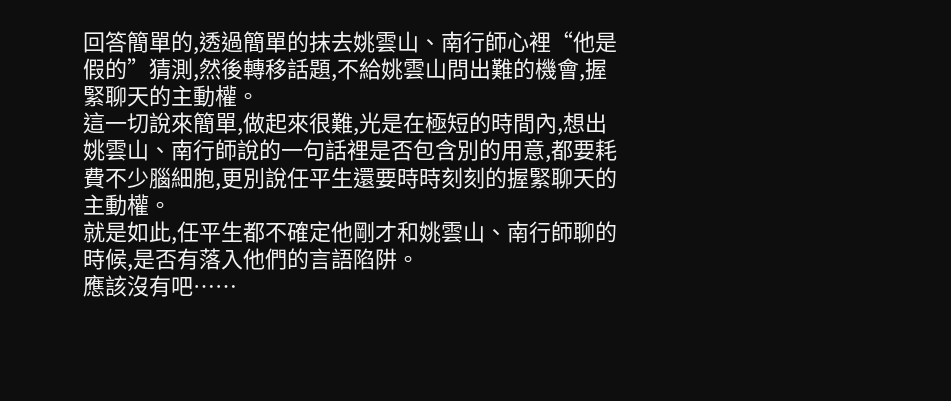回答簡單的,透過簡單的抹去姚雲山、南行師心裡“他是假的”猜測,然後轉移話題,不給姚雲山問出難的機會,握緊聊天的主動權。
這一切說來簡單,做起來很難,光是在極短的時間內,想出姚雲山、南行師說的一句話裡是否包含別的用意,都要耗費不少腦細胞,更別說任平生還要時時刻刻的握緊聊天的主動權。
就是如此,任平生都不確定他剛才和姚雲山、南行師聊的時候,是否有落入他們的言語陷阱。
應該沒有吧……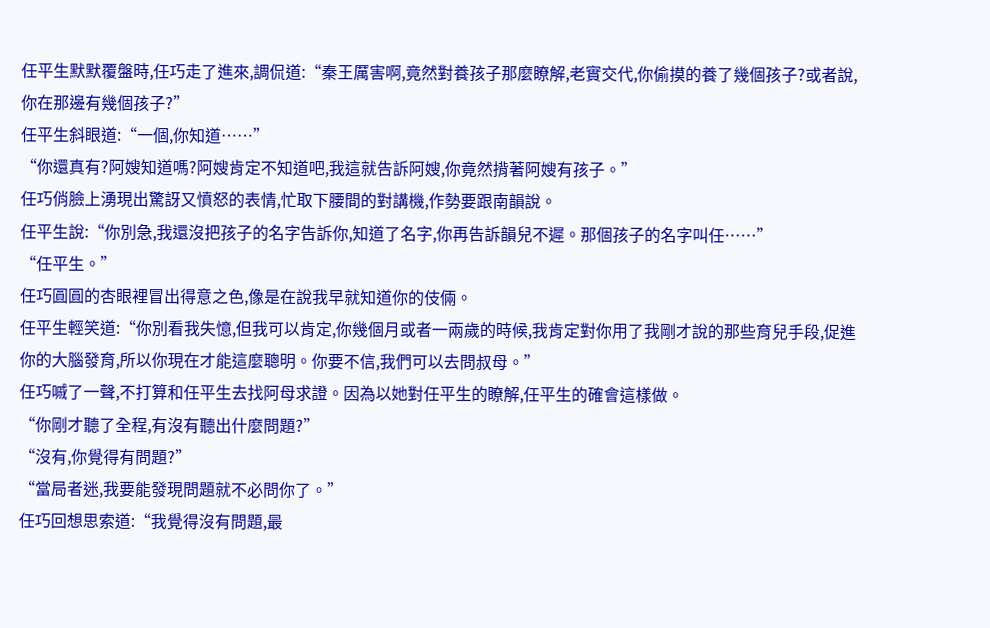任平生默默覆盤時,任巧走了進來,調侃道:“秦王厲害啊,竟然對養孩子那麼瞭解,老實交代,你偷摸的養了幾個孩子?或者說,你在那邊有幾個孩子?”
任平生斜眼道:“一個,你知道……”
“你還真有?阿嫂知道嗎?阿嫂肯定不知道吧,我這就告訴阿嫂,你竟然揹著阿嫂有孩子。”
任巧俏臉上湧現出驚訝又憤怒的表情,忙取下腰間的對講機,作勢要跟南韻說。
任平生說:“你別急,我還沒把孩子的名字告訴你,知道了名字,你再告訴韻兒不遲。那個孩子的名字叫任……”
“任平生。”
任巧圓圓的杏眼裡冒出得意之色,像是在說我早就知道你的伎倆。
任平生輕笑道:“你別看我失憶,但我可以肯定,你幾個月或者一兩歲的時候,我肯定對你用了我剛才說的那些育兒手段,促進你的大腦發育,所以你現在才能這麼聰明。你要不信,我們可以去問叔母。”
任巧嘁了一聲,不打算和任平生去找阿母求證。因為以她對任平生的瞭解,任平生的確會這樣做。
“你剛才聽了全程,有沒有聽出什麼問題?”
“沒有,你覺得有問題?”
“當局者迷,我要能發現問題就不必問你了。”
任巧回想思索道:“我覺得沒有問題,最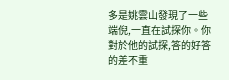多是姚雲山發現了一些端倪,一直在試探你。你對於他的試探,答的好答的差不重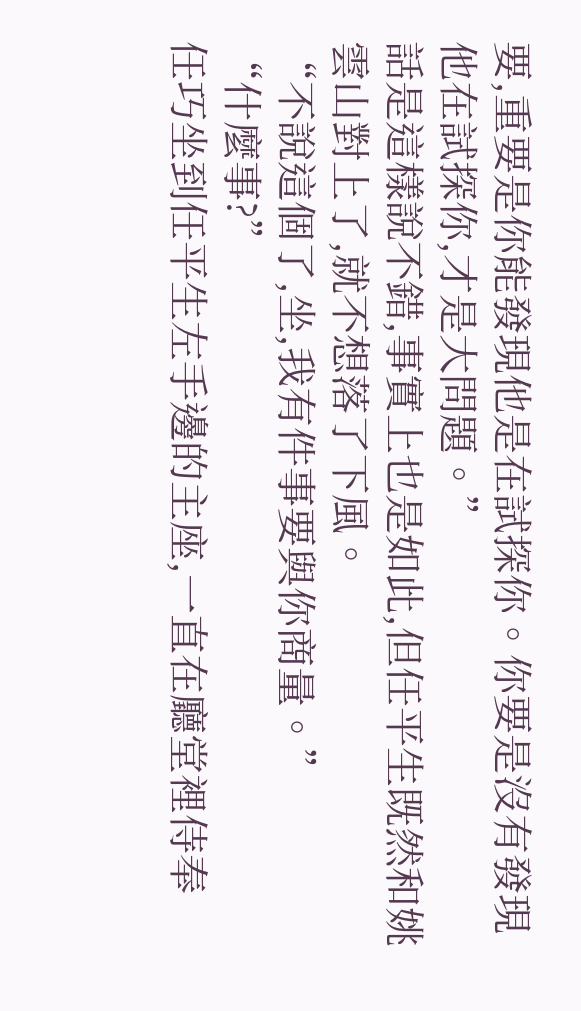要,重要是你能發現他是在試探你。你要是沒有發現他在試探你,才是大問題。”
話是這樣說不錯,事實上也是如此,但任平生既然和姚雲山對上了,就不想落了下風。
“不說這個了,坐,我有件事要與你商量。”
“什麼事?”
任巧坐到任平生左手邊的主座,一直在廳堂裡侍奉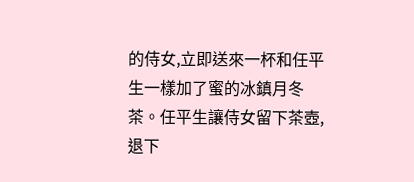的侍女,立即送來一杯和任平生一樣加了蜜的冰鎮月冬茶。任平生讓侍女留下茶壺,退下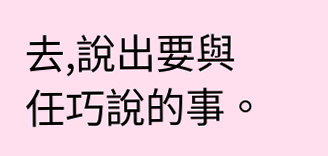去,說出要與任巧說的事。